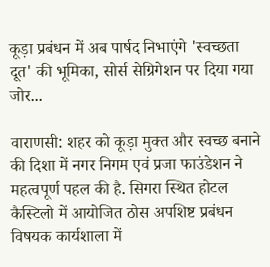कूड़ा प्रबंधन में अब पार्षद निभाएंगे 'स्वच्छता दूत' की भूमिका, सोर्स सेग्रिगेशन पर दिया गया जोर...

वाराणसी: शहर को कूड़ा मुक्त और स्वच्छ बनाने की दिशा में नगर निगम एवं प्रजा फाउंडेशन ने महत्वपूर्ण पहल की है. सिगरा स्थित होटल कैस्टिलो में आयोजित ठोस अपशिष्ट प्रबंधन विषयक कार्यशाला में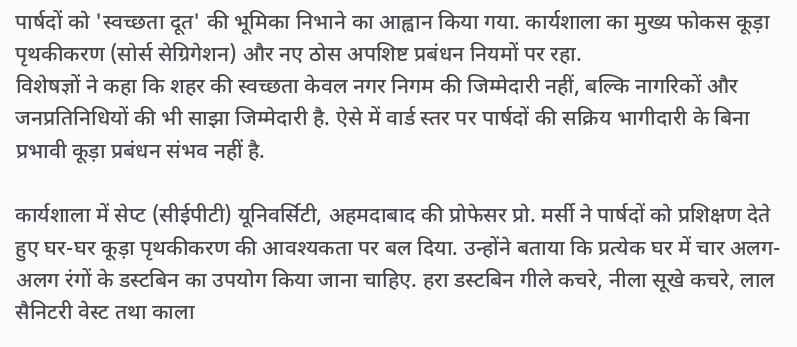पार्षदों को 'स्वच्छता दूत' की भूमिका निभाने का आह्वान किया गया. कार्यशाला का मुख्य फोकस कूड़ा पृथकीकरण (सोर्स सेग्रिगेशन) और नए ठोस अपशिष्ट प्रबंधन नियमों पर रहा.
विशेषज्ञों ने कहा कि शहर की स्वच्छता केवल नगर निगम की जिम्मेदारी नहीं, बल्कि नागरिकों और जनप्रतिनिधियों की भी साझा जिम्मेदारी है. ऐसे में वार्ड स्तर पर पार्षदों की सक्रिय भागीदारी के बिना प्रभावी कूड़ा प्रबंधन संभव नहीं है.

कार्यशाला में सेप्ट (सीईपीटी) यूनिवर्सिटी, अहमदाबाद की प्रोफेसर प्रो. मर्सी ने पार्षदों को प्रशिक्षण देते हुए घर-घर कूड़ा पृथकीकरण की आवश्यकता पर बल दिया. उन्होंने बताया कि प्रत्येक घर में चार अलग-अलग रंगों के डस्टबिन का उपयोग किया जाना चाहिए. हरा डस्टबिन गीले कचरे, नीला सूखे कचरे, लाल सैनिटरी वेस्ट तथा काला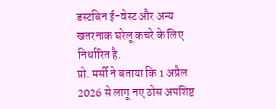डस्टबिन ई-वेस्ट और अन्य खतरनाक घरेलू कचरे के लिए निर्धारित है.
प्रो. मर्सी ने बताया कि 1 अप्रैल 2026 से लागू नए ठोस अपशिष्ट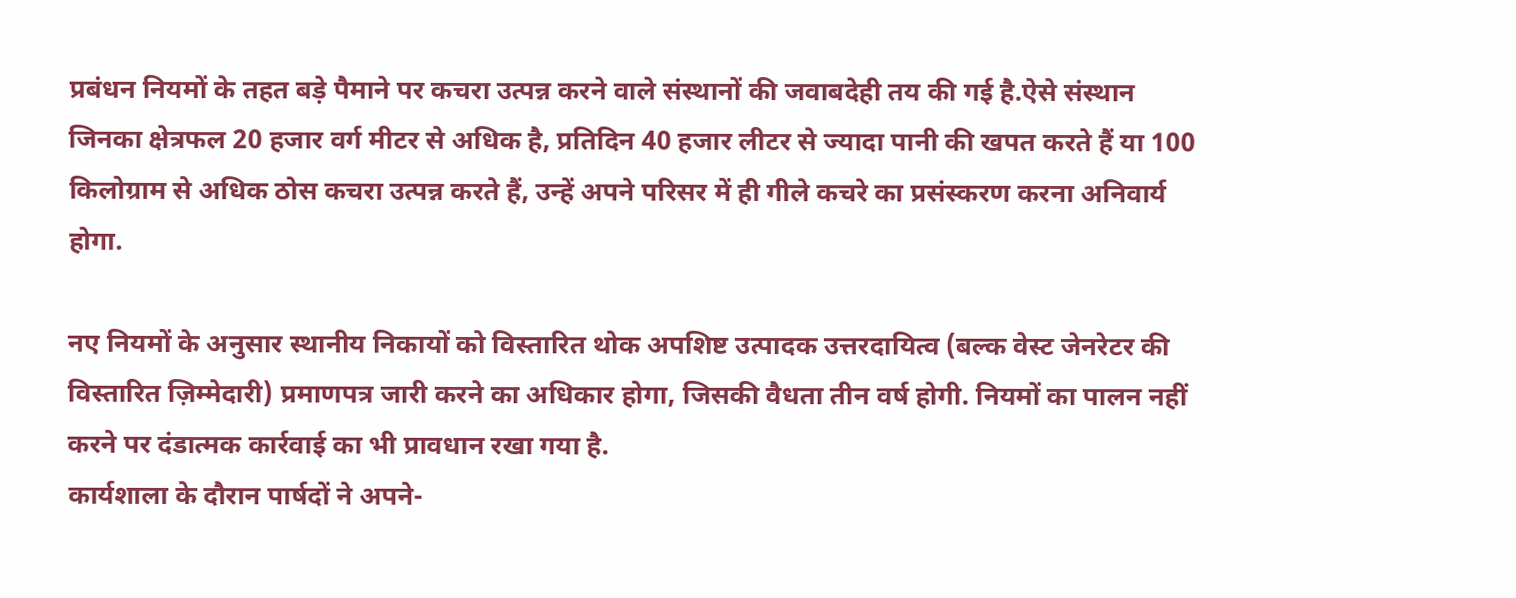प्रबंधन नियमों के तहत बड़े पैमाने पर कचरा उत्पन्न करने वाले संस्थानों की जवाबदेही तय की गई है.ऐसे संस्थान जिनका क्षेत्रफल 20 हजार वर्ग मीटर से अधिक है, प्रतिदिन 40 हजार लीटर से ज्यादा पानी की खपत करते हैं या 100 किलोग्राम से अधिक ठोस कचरा उत्पन्न करते हैं, उन्हें अपने परिसर में ही गीले कचरे का प्रसंस्करण करना अनिवार्य होगा.

नए नियमों के अनुसार स्थानीय निकायों को विस्तारित थोक अपशिष्ट उत्पादक उत्तरदायित्व (बल्क वेस्ट जेनरेटर की विस्तारित ज़िम्मेदारी) प्रमाणपत्र जारी करने का अधिकार होगा, जिसकी वैधता तीन वर्ष होगी. नियमों का पालन नहीं करने पर दंडात्मक कार्रवाई का भी प्रावधान रखा गया है.
कार्यशाला के दौरान पार्षदों ने अपने-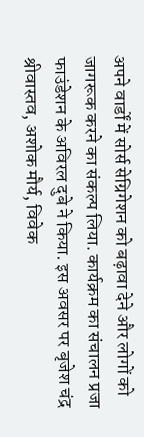अपने वार्डों में सोर्स सेग्रिगेशन को बढ़ावा देने और लोगों को जागरूक करने का संकल्प लिया. कार्यक्रम का संचालन प्रजा फाउंडेशन के अविरल दुबे ने किया. इस अवसर पर बृजेश चंद्र श्रीवास्तव, अशोक मौर्य, विवेक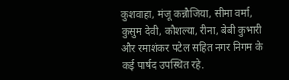कुशवाहा, मंजू कन्नौजिया, सीमा वर्मा, कुसुम देवी, कौशल्या, रीना, बेबी कुभारी और रमाशंकर पटेल सहित नगर निगम के कई पार्षद उपस्थित रहे.